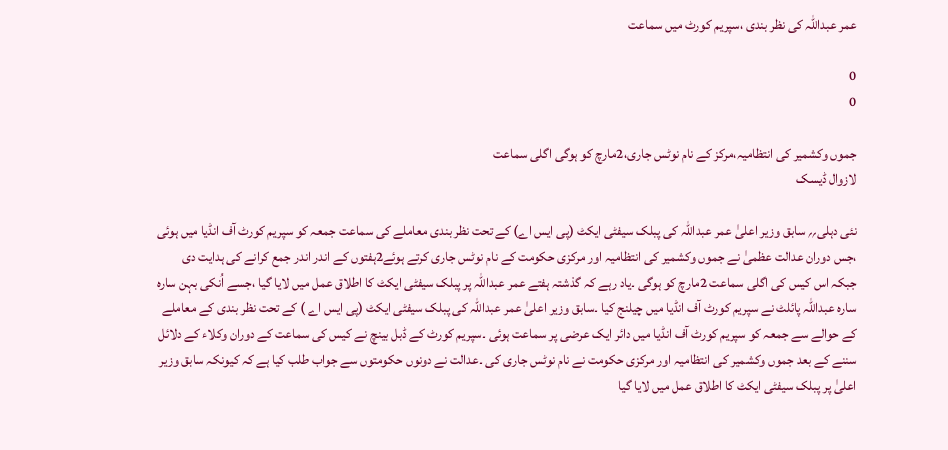عمر عبداللہ کی نظر بندی ،سپریم کورٹ میں سماعت

0
0

جموں وکشمیر کی انتظامیہ،مرکز کے نام نوٹس جاری،2مارچ کو ہوگی اگلی سماعت
لازوال ڈیسک

نئی دہلی؍؍ سابق وزیر اعلیٰ عمر عبداللہ کی پبلک سیفٹی ایکٹ (پی ایس اے) کے تحت نظر بندی معاملے کی سماعت جمعہ کو سپریم کورٹ آف انڈیا میں ہوئی ،جس دوران عدالت عظمیٰ نے جموں وکشمیر کی انتظامیہ اور مرکزی حکومت کے نام نوٹس جاری کرتے ہوئے2ہفتوں کے اندر اندر جمع کرانے کی ہدایت دی جبکہ اس کیس کی اگلی سماعت 2مارچ کو ہوگی ۔یاد رہے کہ گذشتہ ہفتے عمر عبداللہ پر پبلک سیفٹی ایکٹ کا اطلاق عمل میں لایا گیا ،جسے اُنکی بہن سارہ سارہ عبداللہ پائلٹ نے سپریم کورٹ آف انڈیا میں چیلنج کیا ۔سابق وزیر اعلیٰ عمر عبداللہ کی پبلک سیفٹی ایکٹ (پی ایس اے ) کے تحت نظر بندی کے معاملے کے حوالے سے جمعہ کو سپریم کورٹ آف انڈیا میں دائر ایک عرضی پر سماعت ہوئی ۔سپریم کورٹ کے ڈبل بینچ نے کیس کی سماعت کے دوران وکلاء کے دلائل سننے کے بعد جموں وکشمیر کی انتظامیہ اور مرکزی حکومت نے نام نوٹس جاری کی ۔عدالت نے دونوں حکومتوں سے جواب طلب کیا ہے کہ کیونکہ سابق وزیر اعلیٰ پر پبلک سیفٹی ایکٹ کا اطلاق عمل میں لایا گیا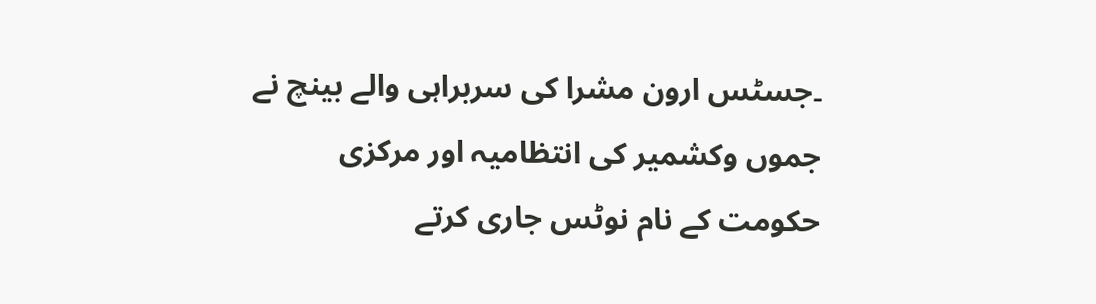۔جسٹس ارون مشرا کی سربراہی والے بینچ نے جموں وکشمیر کی انتظامیہ اور مرکزی حکومت کے نام نوٹس جاری کرتے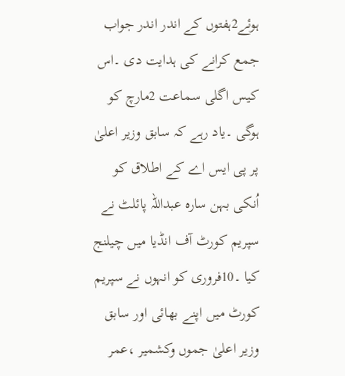ہوئے2ہفتوں کے اندر اندر جواب جمع کرانے کی ہدایت دی ۔اس کیس اگلی سماعت 2مارچ کو ہوگی ۔یاد رہے کہ سابق وزیر اعلیٰ پر پی ایس اے کے اطلاق کو اُنکی بہن سارہ عبداللہ پائلٹ نے سپریم کورٹ آف انڈیا میں چیلنج کیا ۔10فروری کو انہوں نے سپریم کورٹ میں اپنے بھائی اور سابق وزیر اعلیٰ جموں وکشمیر ،عمر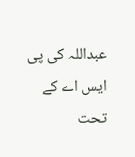عبداللہ کی پی ایس اے کے تحت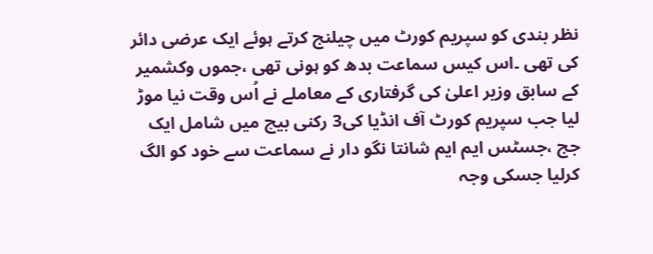نظر بندی کو سپریم کورٹ میں چیلنج کرتے ہوئے ایک عرضی دائر کی تھی ۔اس کیس سماعت بدھ کو ہونی تھی ،جموں وکشمیر کے سابق وزیر اعلیٰ کی گرفتاری کے معاملے نے اُس وقت نیا موڑ لیا جب سپریم کورٹ آف انڈیا کی3 رکنی بیچ میں شامل ایک جج ،جسٹس ایم ایم شانتا نگو دار نے سماعت سے خود کو الگ کرلیا جسکی وجہ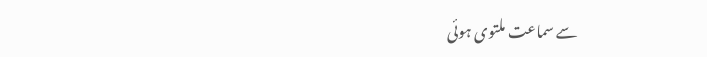سے سماعت ملتوی ہوئی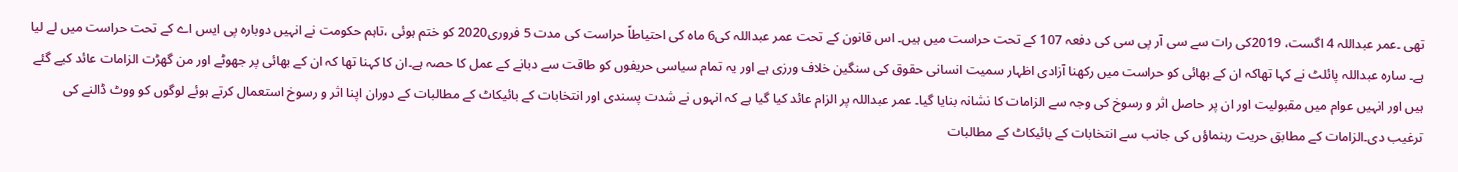تھی ۔عمر عبداللہ 4 اگست، 2019کی رات سے سی آر پی سی کی دفعہ 107 کے تحت حراست میں ہیں۔ اس قانون کے تحت عمر عبداللہ کی6 ماہ کی احتیاطاً حراست کی مدت 5 فروری2020 کو ختم ہوئی ،تاہم حکومت نے انہیں دوبارہ پی ایس اے کے تحت حراست میں لے لیا ہے۔ سارہ عبداللہ پائلٹ نے کہا تھاکہ ان کے بھائی کو حراست میں رکھنا آزادی اظہار سمیت انسانی حقوق کی سنگین خلاف ورزی ہے اور یہ تمام سیاسی حریفوں کو طاقت سے دبانے کے عمل کا حصہ ہے۔ان کا کہنا تھا کہ ان کے بھائی پر جھوٹے اور من گھڑت الزامات عائد کیے گئے ہیں اور انہیں عوام میں مقبولیت اور ان پر حاصل اثر و رسوخ کی وجہ سے الزامات کا نشانہ بنایا گیا۔ عمر عبداللہ پر الزام عائد کیا گیا ہے کہ انہوں نے شدت پسندی اور انتخابات کے بائیکاٹ کے مطالبات کے دوران اپنا اثر و رسوخ استعمال کرتے ہوئے لوگوں کو ووٹ ڈالنے کی ترغیب دی۔الزامات کے مطابق حریت رہنماؤں کی جانب سے انتخابات کے بائیکاٹ کے مطالبات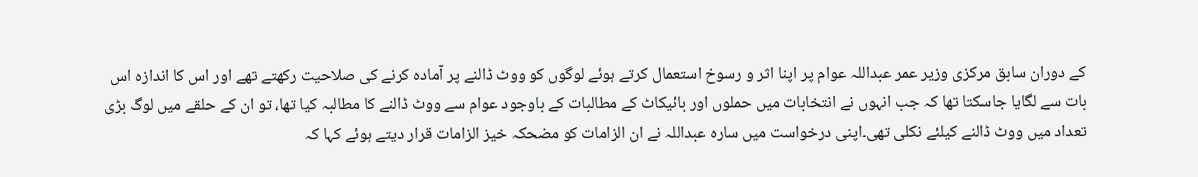کے دوران سابق مرکزی وزیر عمر عبداللہ عوام پر اپنا اثر و رسوخ استعمال کرتے ہوئے لوگوں کو ووٹ ڈالنے پر آمادہ کرنے کی صلاحیت رکھتے تھے اور اس کا اندازہ اس بات سے لگایا جاسکتا تھا کہ جب انہوں نے انتخابات میں حملوں اور بائیکاٹ کے مطالبات کے باوجود عوام سے ووٹ ڈالنے کا مطالبہ کیا تھا، تو ان کے حلقے میں لوگ بڑی تعداد میں ووٹ ڈالنے کیلئے نکلی تھی۔اپنی درخواست میں سارہ عبداللہ نے ان الزامات کو مضحکہ خیز الزامات قرار دیتے ہوئے کہا کہ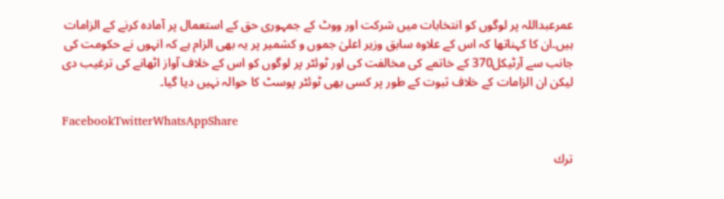عمرعبداللہ پر لوگوں کو انتخابات میں شرکت اور ووٹ کے جمہوری حق کے استعمال پر آمادہ کرنے کے الزامات ہیں۔ان کا کہناتھا کہ اس کے علاوہ سابق وزیر اعلیٰ جموں و کشمیر پر یہ بھی الزام ہے کہ انہوں نے حکومت کی جانب سے آرٹیکل370 کے خاتمے کی مخالفت کی اور ٹوئٹر پر لوگوں کو اس کے خلاف آواز اٹھانے کی ترغیب دی لیکن ان الزامات کے خلاف ثبوت کے طور پر کسی بھی ٹوئٹر پوسٹ کا حوالہ نہیں دیا گیا۔

FacebookTwitterWhatsAppShare

ترك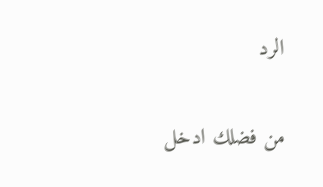الرد

من فضلك ادخل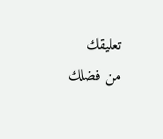تعليقك
من فضلك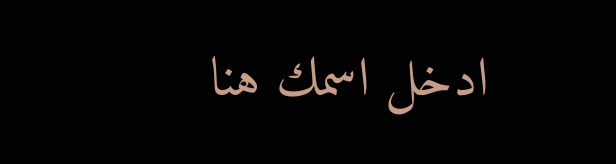ادخل اسمك هنا